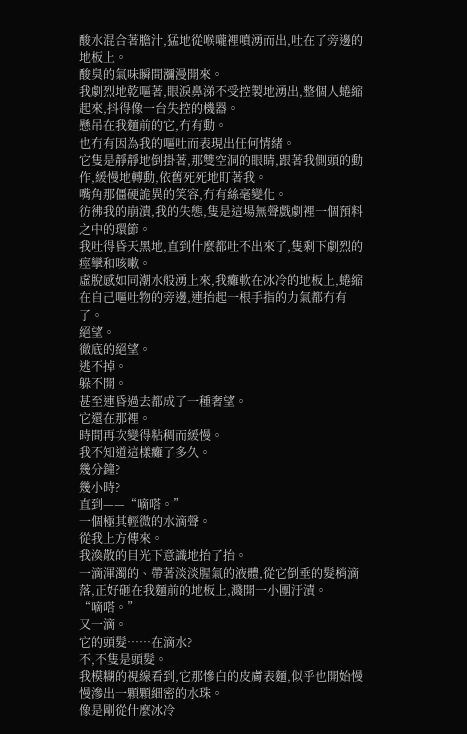酸水混合著膽汁,猛地從喉嚨裡噴湧而出,吐在了旁邊的地板上。
酸臭的氣味瞬間瀰漫開來。
我劇烈地乾嘔著,眼淚鼻涕不受控製地湧出,整個人蜷縮起來,抖得像一台失控的機器。
懸吊在我麵前的它,冇有動。
也冇有因為我的嘔吐而表現出任何情緒。
它隻是靜靜地倒掛著,那雙空洞的眼睛,跟著我側頭的動作,緩慢地轉動,依舊死死地盯著我。
嘴角那僵硬詭異的笑容,冇有絲毫變化。
彷彿我的崩潰,我的失態,隻是這場無聲戲劇裡一個預料之中的環節。
我吐得昏天黑地,直到什麼都吐不出來了,隻剩下劇烈的痙攣和咳嗽。
虛脫感如同潮水般湧上來,我癱軟在冰冷的地板上,蜷縮在自己嘔吐物的旁邊,連抬起一根手指的力氣都冇有了。
絕望。
徹底的絕望。
逃不掉。
躲不開。
甚至連昏過去都成了一種奢望。
它還在那裡。
時間再次變得粘稠而緩慢。
我不知道這樣癱了多久。
幾分鐘?
幾小時?
直到——“嘀嗒。”
一個極其輕微的水滴聲。
從我上方傳來。
我渙散的目光下意識地抬了抬。
一滴渾濁的、帶著淡淡腥氣的液體,從它倒垂的髮梢滴落,正好砸在我麵前的地板上,濺開一小團汙漬。
“嘀嗒。”
又一滴。
它的頭髮……在滴水?
不,不隻是頭髮。
我模糊的視線看到,它那慘白的皮膚表麵,似乎也開始慢慢滲出一顆顆細密的水珠。
像是剛從什麼冰冷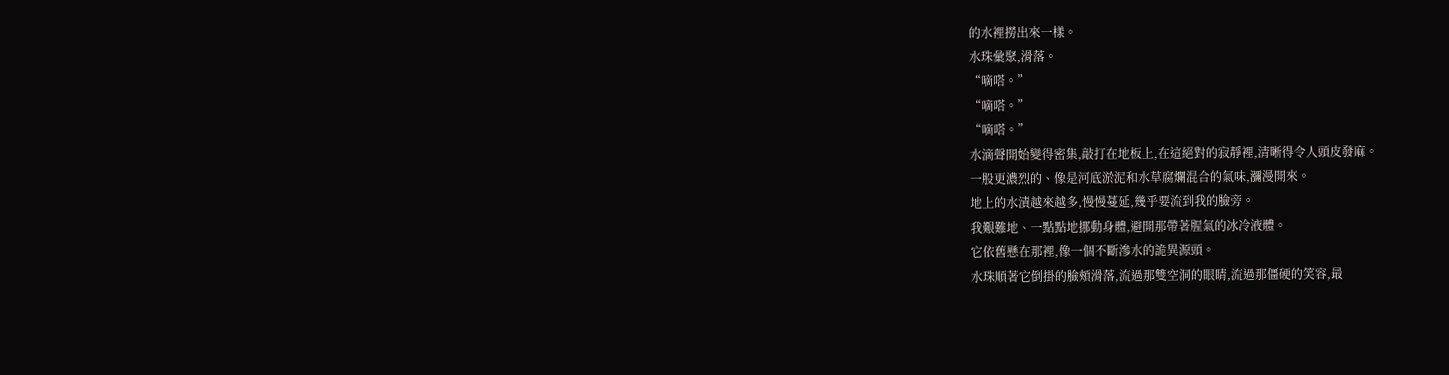的水裡撈出來一樣。
水珠彙聚,滑落。
“嘀嗒。”
“嘀嗒。”
“嘀嗒。”
水滴聲開始變得密集,敲打在地板上,在這絕對的寂靜裡,清晰得令人頭皮發麻。
一股更濃烈的、像是河底淤泥和水草腐爛混合的氣味,瀰漫開來。
地上的水漬越來越多,慢慢蔓延,幾乎要流到我的臉旁。
我艱難地、一點點地挪動身體,避開那帶著腥氣的冰冷液體。
它依舊懸在那裡,像一個不斷滲水的詭異源頭。
水珠順著它倒掛的臉頰滑落,流過那雙空洞的眼睛,流過那僵硬的笑容,最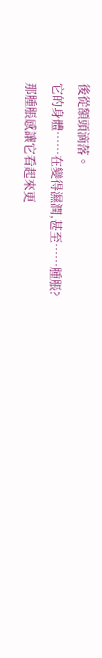後從額頭滴落。
它的身體……在變得濕潤,甚至……腫脹?
那腫脹感讓它看起來更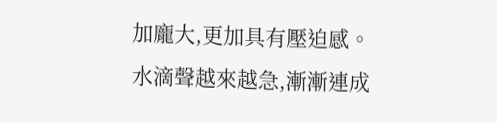加龐大,更加具有壓迫感。
水滴聲越來越急,漸漸連成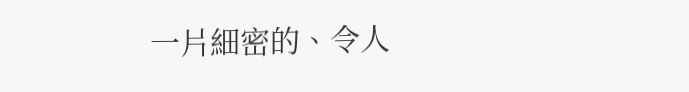一片細密的、令人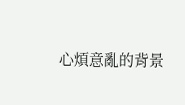心煩意亂的背景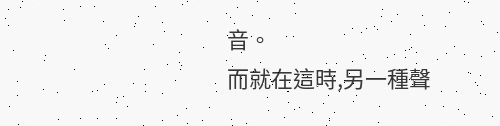音。
而就在這時,另一種聲